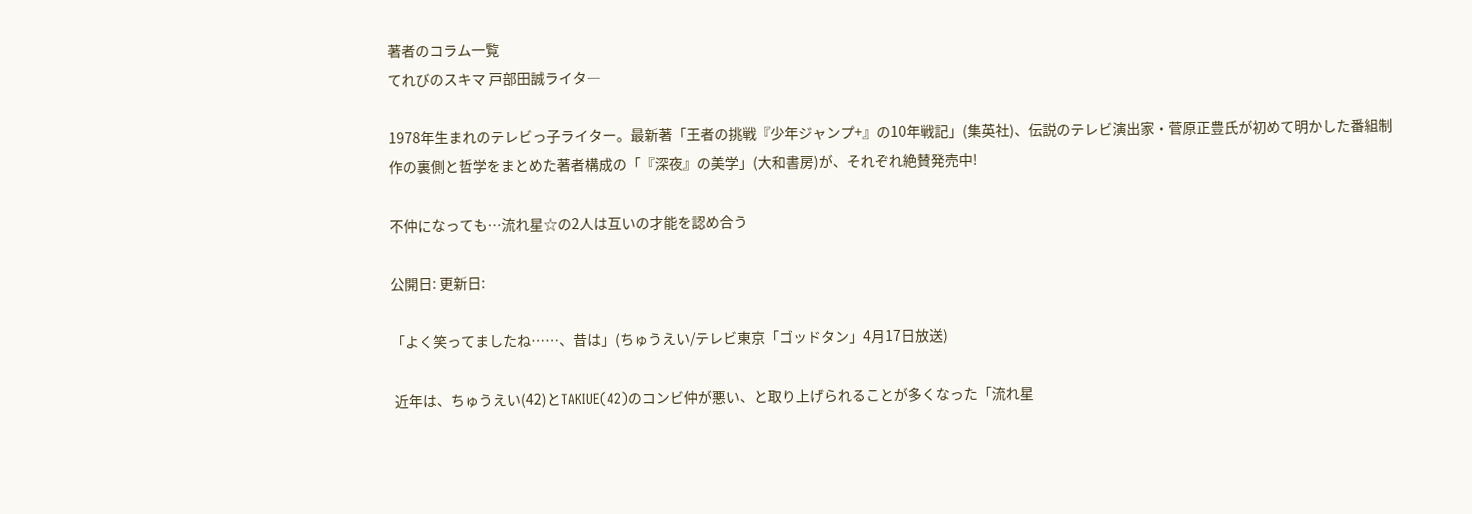著者のコラム一覧
てれびのスキマ 戸部田誠ライタ―

1978年生まれのテレビっ子ライター。最新著「王者の挑戦『少年ジャンプ+』の10年戦記」(集英社)、伝説のテレビ演出家・菅原正豊氏が初めて明かした番組制作の裏側と哲学をまとめた著者構成の「『深夜』の美学」(大和書房)が、それぞれ絶賛発売中!

不仲になっても…流れ星☆の2人は互いの才能を認め合う

公開日: 更新日:

「よく笑ってましたね……、昔は」(ちゅうえい/テレビ東京「ゴッドタン」4月17日放送)

 近年は、ちゅうえい(42)とTAKIUE(42)のコンビ仲が悪い、と取り上げられることが多くなった「流れ星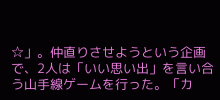☆」。仲直りさせようという企画で、2人は「いい思い出」を言い合う山手線ゲームを行った。「カ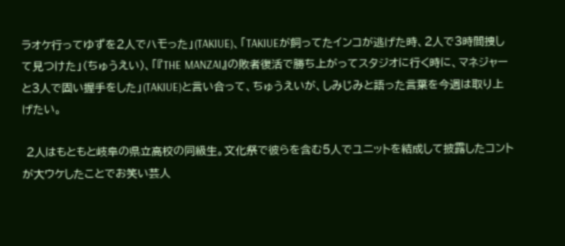ラオケ行ってゆずを2人でハモった」(TAKIUE)、「TAKIUEが飼ってたインコが逃げた時、2人で3時間捜して見つけた」(ちゅうえい)、「『THE MANZAI』の敗者復活で勝ち上がってスタジオに行く時に、マネジャーと3人で固い握手をした」(TAKIUE)と言い合って、ちゅうえいが、しみじみと語った言葉を今週は取り上げたい。

 2人はもともと岐阜の県立高校の同級生。文化祭で彼らを含む5人でユニットを結成して披露したコントが大ウケしたことでお笑い芸人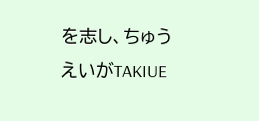を志し、ちゅうえいがTAKIUE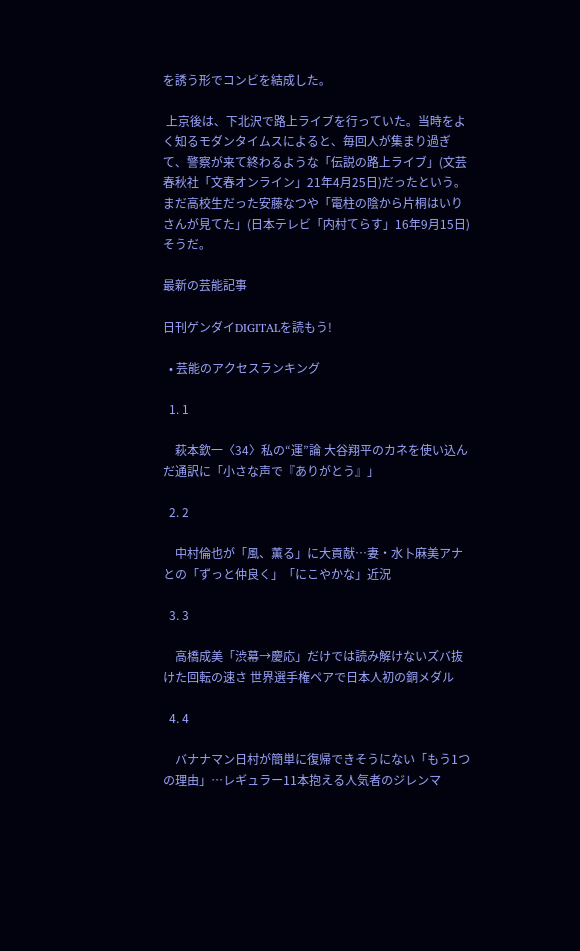を誘う形でコンビを結成した。

 上京後は、下北沢で路上ライブを行っていた。当時をよく知るモダンタイムスによると、毎回人が集まり過ぎて、警察が来て終わるような「伝説の路上ライブ」(文芸春秋社「文春オンライン」21年4月25日)だったという。まだ高校生だった安藤なつや「電柱の陰から片桐はいりさんが見てた」(日本テレビ「内村てらす」16年9月15日)そうだ。

最新の芸能記事

日刊ゲンダイDIGITALを読もう!

  • 芸能のアクセスランキング

  1. 1

    萩本欽一〈34〉私の“運”論 大谷翔平のカネを使い込んだ通訳に「小さな声で『ありがとう』」

  2. 2

    中村倫也が「風、薫る」に大貢献…妻・水卜麻美アナとの「ずっと仲良く」「にこやかな」近況

  3. 3

    高橋成美「渋幕→慶応」だけでは読み解けないズバ抜けた回転の速さ 世界選手権ペアで日本人初の銅メダル

  4. 4

    バナナマン日村が簡単に復帰できそうにない「もう1つの理由」…レギュラー11本抱える人気者のジレンマ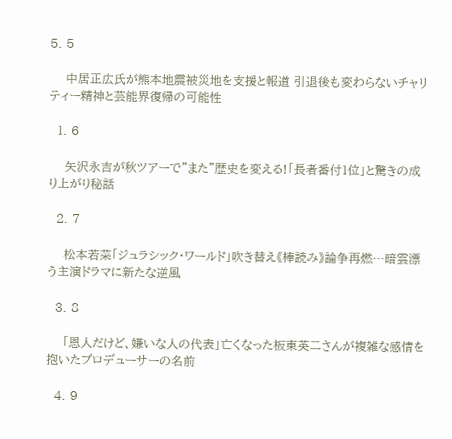5. 5

    中居正広氏が熊本地震被災地を支援と報道 引退後も変わらないチャリティー精神と芸能界復帰の可能性

  1. 6

    矢沢永吉が秋ツアーで"また"歴史を変える!「長者番付1位」と驚きの成り上がり秘話

  2. 7

    松本若菜「ジュラシック・ワールド」吹き替え《棒読み》論争再燃…暗雲漂う主演ドラマに新たな逆風

  3. 8

    「恩人だけど、嫌いな人の代表」亡くなった板東英二さんが複雑な感情を抱いたプロデューサーの名前

  4. 9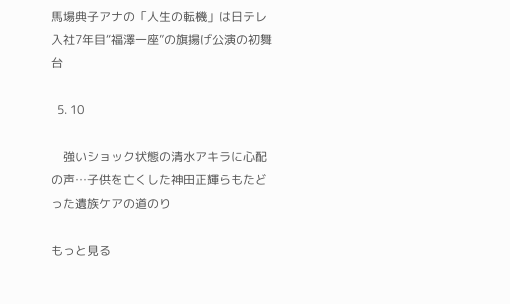馬場典子アナの「人生の転機」は日テレ入社7年目“福澤一座”の旗揚げ公演の初舞台

  5. 10

    強いショック状態の清水アキラに心配の声…子供を亡くした神田正輝らもたどった遺族ケアの道のり

もっと見る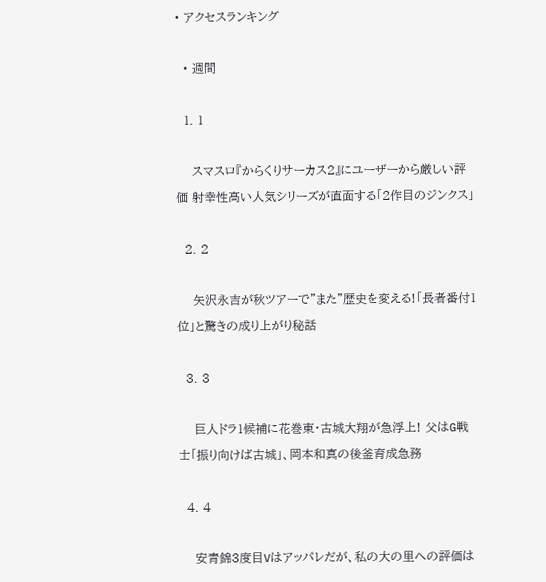• アクセスランキング

  • 週間

  1. 1

    スマスロ『からくりサーカス2』にユーザーから厳しい評価 射幸性高い人気シリーズが直面する「2作目のジンクス」

  2. 2

    矢沢永吉が秋ツアーで"また"歴史を変える!「長者番付1位」と驚きの成り上がり秘話

  3. 3

    巨人ドラ1候補に花巻東・古城大翔が急浮上! 父はG戦士「振り向けば古城」、岡本和真の後釜育成急務

  4. 4

    安青錦3度目Vはアッパレだが、私の大の里への評価は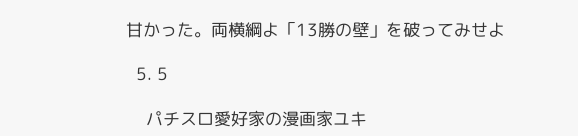甘かった。両横綱よ「13勝の壁」を破ってみせよ

  5. 5

    パチスロ愛好家の漫画家ユキ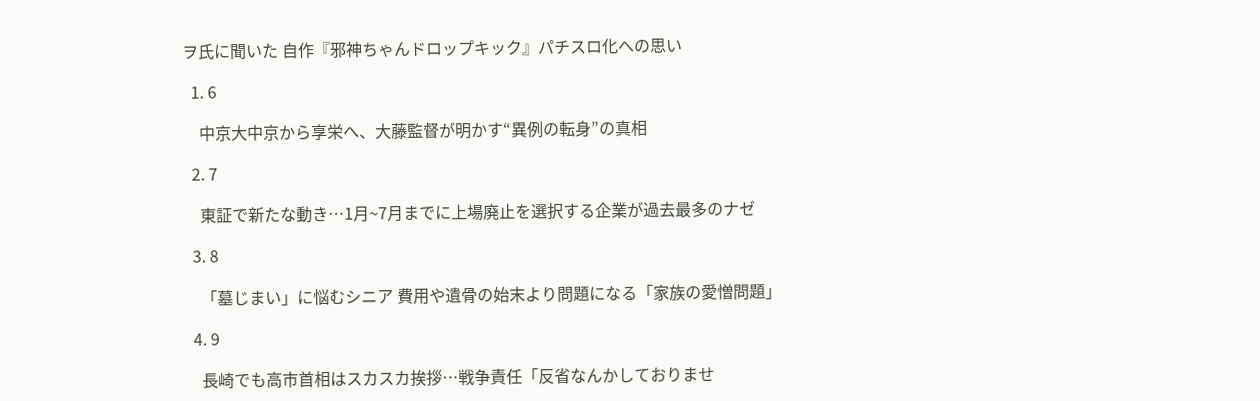ヲ氏に聞いた 自作『邪神ちゃんドロップキック』パチスロ化への思い

  1. 6

    中京大中京から享栄へ、大藤監督が明かす“異例の転身”の真相

  2. 7

    東証で新たな動き…1月~7月までに上場廃止を選択する企業が過去最多のナゼ

  3. 8

    「墓じまい」に悩むシニア 費用や遺骨の始末より問題になる「家族の愛憎問題」

  4. 9

    長崎でも高市首相はスカスカ挨拶…戦争責任「反省なんかしておりませ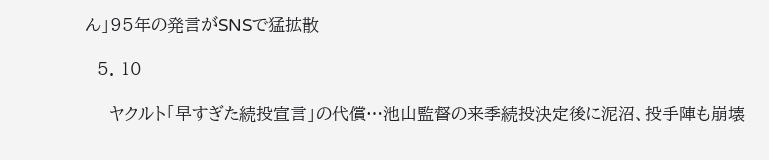ん」95年の発言がSNSで猛拡散

  5. 10

    ヤクルト「早すぎた続投宣言」の代償…池山監督の来季続投決定後に泥沼、投手陣も崩壊